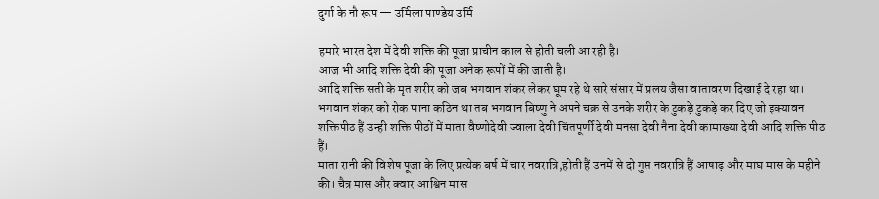दुर्गा के नौ रूप — उर्मिला पाण्डेय उर्मि

हमारे भारत देश में देवी शक्ति की पूजा प्राचीन काल से होती चली आ रही है।
आज भी आदि शक्ति देवी की पूजा अनेक रूपों में की जाती है।
आदि शक्ति सती के मृत शरीर को जब भगवान शंकर लेकर घूम रहे थे सारे संसार में प्रलय जैसा वातावरण दिखाई दे रहा था। भगवान शंकर को रोक पाना कठिन था तब भगवान बिष्णु ने अपने चक्र से उनके शरीर के टुकड़े टुकड़े कर दिए जो इक्यावन शक्तिपीठ हैं उन्ही शक्ति पीठों में माता वैष्णोदेवी ज्वाला देवी चिंतपूर्णी देवी मनसा देवी नैना देवी कामाख्या देवी आदि शक्ति पीठ हैं।
माता रानी की विशेष पूजा के लिए प्रत्येक बर्ष में चार नवरात्रि,होती हैं उनमें से दो गुप्त नवरात्रि हैं आषाढ़ और माघ मास के महीने की। चैत्र मास और क्वार आश्विन मास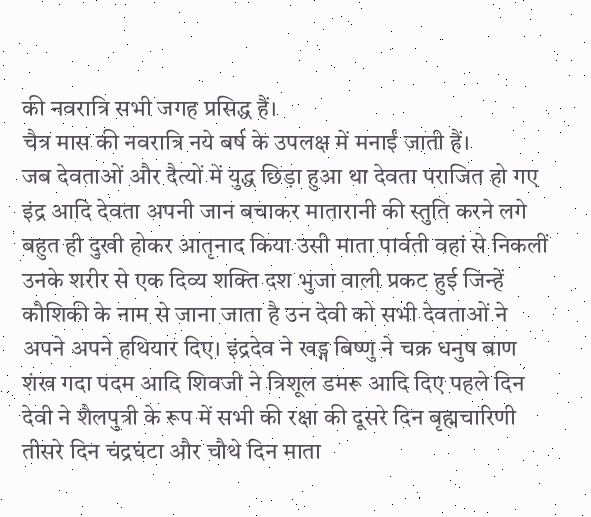की नवरात्रि सभी जगह प्रसिद्ध हैं।
चैत्र मास की नवरात्रि नये बर्ष के उपलक्ष में मनाईं जाती हैं।
जब देवताओं और दैत्यों में युद्ध छिड़ा हुआ था देवता पराजित हो गए इंद्र आदि देवता अपनी जान बचाकर मातारानी की स्तुति करने लगे बहुत ही दुखी होकर आतृनाद किया उसी माता पार्वती वहां से निकलीं उनके शरीर से एक दिव्य शक्ति दश भुजा वाली प्रकट हुई जिन्हें कौशिकी के नाम से जाना जाता है उन देवी को सभी देवताओं ने अपने अपने हथियार दिए। इंद्रदेव ने खड्ग बिष्णु ने चक्र धनुष बाण शंख गदा पदम आदि शिवजी ने त्रिशूल डमरू आदि दिए पहले दिन देवी ने शैलपुत्री के रूप में सभी की रक्षा की दूसरे दिन बृह्मचारिणी तीसरे दिन चंद्रघंटा और चौथे दिन माता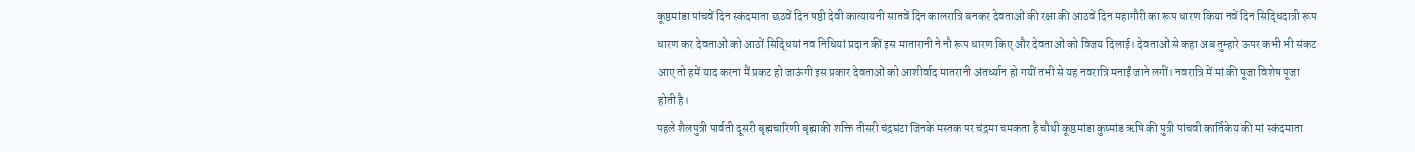कूष्ठमांडा पांचवें दिन स्कंदमाता छठवें दिन षष्ठी देवी कात्यायनी सातवें दिन कालरात्रि बनकर देवताओं की रक्षा की आठवें दिन महागौरी का रूप धारण किया नवें दिन सिद्धिदात्री रूप धारण कर देवताओं को आठों सिद्धियां नव निधियां प्रदान कीं इस मातारानी ने नौ रूप धारण किए और देवताओं को विजय दिलाई। देवताओं से कहा अब तुम्हारे ऊपर कभी भी संकट आए तो हमें याद करना मैं प्रकट हो जाऊंगी इस प्रकार देवताओं को आशीर्वाद मातरानी अंतर्ध्यान हो गयीं तभी से यह नवरात्रि मनाईं जाने लगीं। नवरात्रि में मां की पूजा विशेष पूजा होती है।
पहले शैलपुत्री पार्वती दूसरी बृह्मचारिणी बृह्माकी शक्ति तीसरी चंद्रघंटा जिनके मस्तक पर चंद्रमा चमकता है चौथी कूष्ठमांडा कुष्मांड ऋषि की पुत्री पांचवी कार्तिकेय की मां स्कंदमाता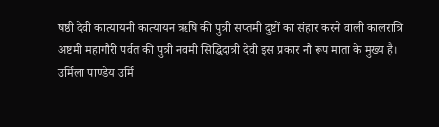षष्ठी देवी कात्यायनी कात्यायन ऋषि की पुत्री सप्तमी दुष्टों का संहार करने वाली कालरात्रि अष्टमी महागौरी पर्वत की पुत्री नवमी सिद्धिदात्री देवी इस प्रकार नौ रूप माता के मुख्य है।
उर्मिला पाण्डेय उर्मि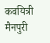कवयित्री मैनपुरी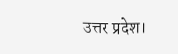उत्तर प्रदेश।